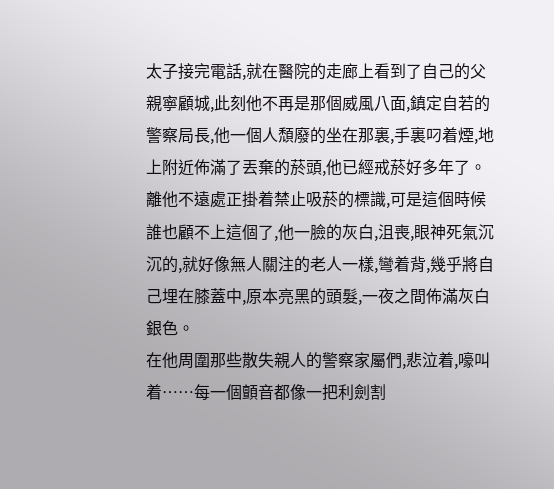太子接完電話,就在醫院的走廊上看到了自己的父親寧顧城,此刻他不再是那個威風八面,鎮定自若的警察局長,他一個人頹廢的坐在那裏,手裏叼着煙,地上附近佈滿了丟棄的菸頭,他已經戒菸好多年了。
離他不遠處正掛着禁止吸菸的標識,可是這個時候誰也顧不上這個了,他一臉的灰白,沮喪,眼神死氣沉沉的,就好像無人關注的老人一樣,彎着背,幾乎將自己埋在膝蓋中,原本亮黑的頭髮,一夜之間佈滿灰白銀色。
在他周圍那些散失親人的警察家屬們,悲泣着,嚎叫着……每一個顫音都像一把利劍割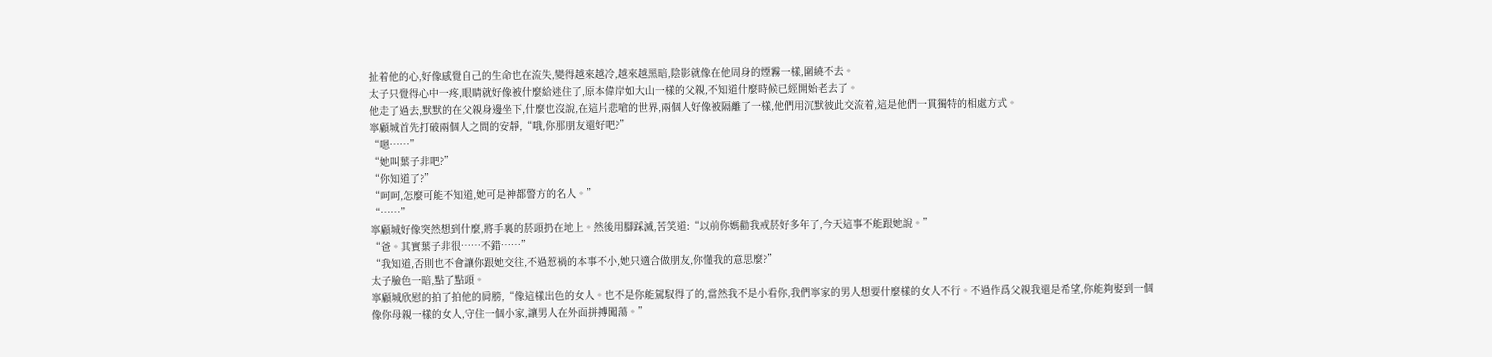扯着他的心,好像感覺自己的生命也在流失,變得越來越冷,越來越黑暗,陰影就像在他周身的煙霧一樣,圍繞不去。
太子只覺得心中一疼,眼睛就好像被什麼給迷住了,原本偉岸如大山一樣的父親,不知道什麼時候已經開始老去了。
他走了過去,默默的在父親身邊坐下,什麼也沒說,在這片悲嗆的世界,兩個人好像被隔離了一樣,他們用沉默彼此交流着,這是他們一貫獨特的相處方式。
寧顧城首先打破兩個人之間的安靜,“哦,你那朋友還好吧?”
“嗯……”
“她叫葉子非吧?”
“你知道了?”
“呵呵,怎麼可能不知道,她可是神都警方的名人。”
“……”
寧顧城好像突然想到什麼,將手裏的菸頭扔在地上。然後用腳踩滅,苦笑道:“以前你媽勸我戒菸好多年了,今天這事不能跟她說。”
“爸。其實葉子非很……不錯……”
“我知道,否則也不會讓你跟她交往,不過惹禍的本事不小,她只適合做朋友,你懂我的意思麼?”
太子臉色一暗,點了點頭。
寧顧城欣慰的拍了拍他的肩膀,“像這樣出色的女人。也不是你能駕馭得了的,當然我不是小看你,我們寧家的男人想要什麼樣的女人不行。不過作爲父親我還是希望,你能夠娶到一個像你母親一樣的女人,守住一個小家,讓男人在外面拼搏闖蕩。”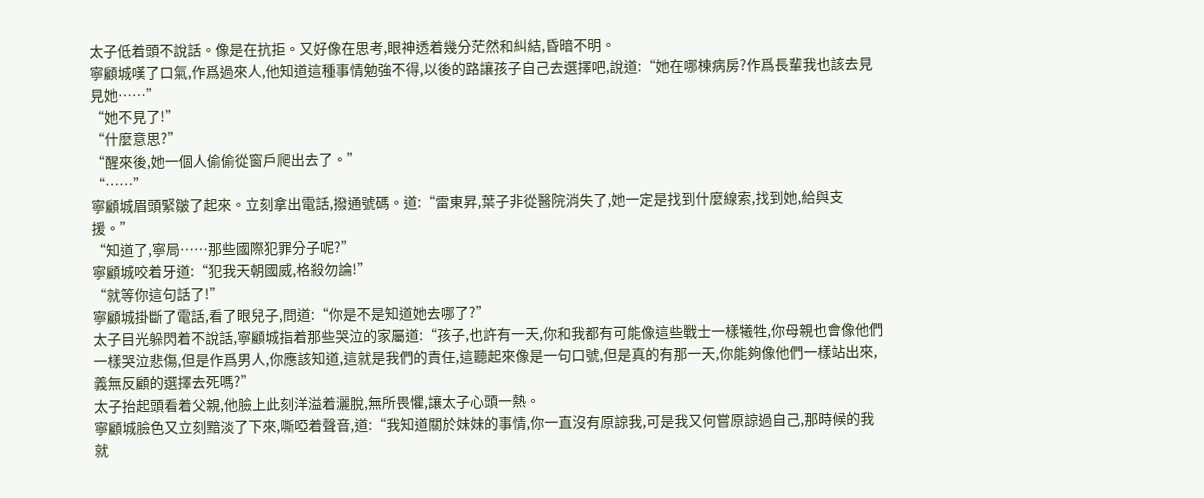太子低着頭不說話。像是在抗拒。又好像在思考,眼神透着幾分茫然和糾結,昏暗不明。
寧顧城嘆了口氣,作爲過來人,他知道這種事情勉強不得,以後的路讓孩子自己去選擇吧,說道:“她在哪棟病房?作爲長輩我也該去見見她……”
“她不見了!”
“什麼意思?”
“醒來後,她一個人偷偷從窗戶爬出去了。”
“……”
寧顧城眉頭緊皺了起來。立刻拿出電話,撥通號碼。道:“雷東昇,葉子非從醫院消失了,她一定是找到什麼線索,找到她,給與支援。”
“知道了,寧局……那些國際犯罪分子呢?”
寧顧城咬着牙道:“犯我天朝國威,格殺勿論!”
“就等你這句話了!”
寧顧城掛斷了電話,看了眼兒子,問道:“你是不是知道她去哪了?”
太子目光躲閃着不說話,寧顧城指着那些哭泣的家屬道:“孩子,也許有一天,你和我都有可能像這些戰士一樣犧牲,你母親也會像他們一樣哭泣悲傷,但是作爲男人,你應該知道,這就是我們的責任,這聽起來像是一句口號,但是真的有那一天,你能夠像他們一樣站出來,義無反顧的選擇去死嗎?”
太子抬起頭看着父親,他臉上此刻洋溢着灑脫,無所畏懼,讓太子心頭一熱。
寧顧城臉色又立刻黯淡了下來,嘶啞着聲音,道:“我知道關於妹妹的事情,你一直沒有原諒我,可是我又何嘗原諒過自己,那時候的我就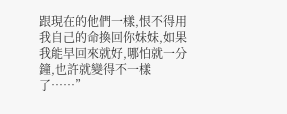跟現在的他們一樣,恨不得用我自己的命換回你妹妹,如果我能早回來就好,哪怕就一分鐘,也許就變得不一樣了……”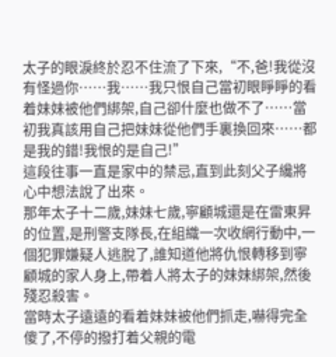太子的眼淚終於忍不住流了下來,“不,爸!我從沒有怪過你……我……我只恨自己當初眼睜睜的看着妹妹被他們綁架,自己卻什麼也做不了……當初我真該用自己把妹妹從他們手裏換回來……都是我的錯!我恨的是自己!”
這段往事一直是家中的禁忌,直到此刻父子纔將心中想法說了出來。
那年太子十二歲,妹妹七歲,寧顧城還是在雷東昇的位置,是刑警支隊長,在組織一次收網行動中,一個犯罪嫌疑人逃脫了,誰知道他將仇恨轉移到寧顧城的家人身上,帶着人將太子的妹妹綁架,然後殘忍殺害。
當時太子遠遠的看着妹妹被他們抓走,嚇得完全傻了,不停的撥打着父親的電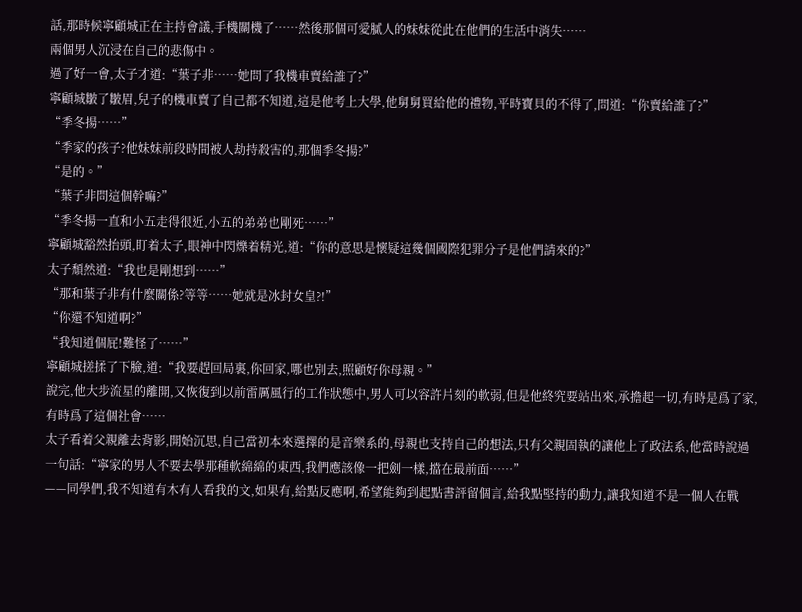話,那時候寧顧城正在主持會議,手機關機了……然後那個可愛膩人的妹妹從此在他們的生活中消失……
兩個男人沉浸在自己的悲傷中。
過了好一會,太子才道:“葉子非……她問了我機車賣給誰了?”
寧顧城皺了皺眉,兒子的機車賣了自己都不知道,這是他考上大學,他舅舅買給他的禮物,平時寶貝的不得了,問道:“你賣給誰了?”
“季冬揚……”
“季家的孩子?他妹妹前段時間被人劫持殺害的,那個季冬揚?”
“是的。”
“葉子非問這個幹嘛?”
“季冬揚一直和小五走得很近,小五的弟弟也剛死……”
寧顧城豁然抬頭,盯着太子,眼神中閃爍着精光,道:“你的意思是懷疑這幾個國際犯罪分子是他們請來的?”
太子頹然道:“我也是剛想到……”
“那和葉子非有什麼關係?等等……她就是冰封女皇?!”
“你還不知道啊?”
“我知道個屁!難怪了……”
寧顧城搓揉了下臉,道:“我要趕回局裏,你回家,哪也別去,照顧好你母親。”
說完,他大步流星的離開,又恢復到以前雷厲風行的工作狀態中,男人可以容許片刻的軟弱,但是他終究要站出來,承擔起一切,有時是爲了家,有時爲了這個社會……
太子看着父親離去背影,開始沉思,自己當初本來選擇的是音樂系的,母親也支持自己的想法,只有父親固執的讓他上了政法系,他當時說過一句話:“寧家的男人不要去學那種軟綿綿的東西,我們應該像一把劍一樣,擋在最前面……”
——同學們,我不知道有木有人看我的文,如果有,給點反應啊,希望能夠到起點書評留個言,給我點堅持的動力,讓我知道不是一個人在戰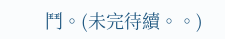鬥。(未完待續。。)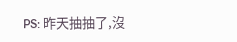PS: 昨天抽抽了,沒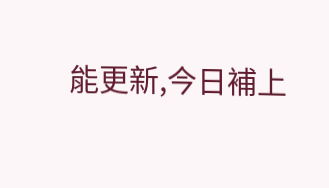能更新,今日補上